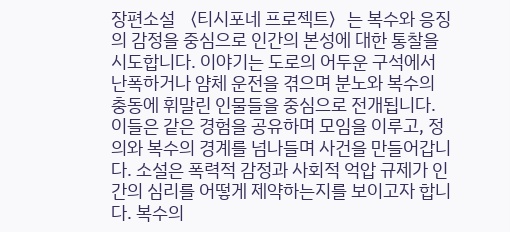장편소설 〈티시포네 프로젝트〉는 복수와 응징의 감정을 중심으로 인간의 본성에 대한 통찰을 시도합니다. 이야기는 도로의 어두운 구석에서 난폭하거나 얌체 운전을 겪으며 분노와 복수의 충동에 휘말린 인물들을 중심으로 전개됩니다. 이들은 같은 경험을 공유하며 모임을 이루고, 정의와 복수의 경계를 넘나들며 사건을 만들어갑니다. 소설은 폭력적 감정과 사회적 억압 규제가 인간의 심리를 어떻게 제약하는지를 보이고자 합니다. 복수의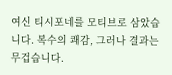여신 티시포네를 모티브로 삼았습니다. 복수의 쾌감, 그러나 결과는 무겁습니다.